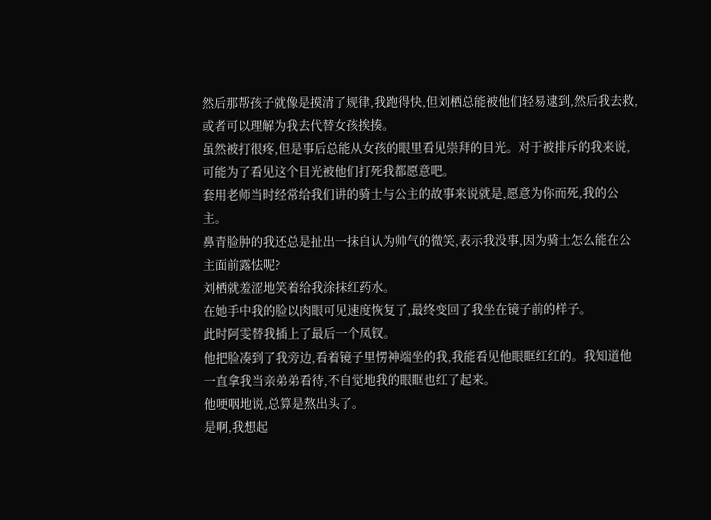然后那帮孩子就像是摸清了规律,我跑得快,但刘栖总能被他们轻易逮到,然后我去救,或者可以理解为我去代替女孩挨揍。
虽然被打很疼,但是事后总能从女孩的眼里看见崇拜的目光。对于被排斥的我来说,可能为了看见这个目光被他们打死我都愿意吧。
套用老师当时经常给我们讲的骑士与公主的故事来说就是,愿意为你而死,我的公主。
鼻青脸肿的我还总是扯出一抹自认为帅气的微笑,表示我没事,因为骑士怎么能在公主面前露怯呢?
刘栖就羞涩地笑着给我涂抹红药水。
在她手中我的脸以肉眼可见速度恢复了,最终变回了我坐在镜子前的样子。
此时阿雯替我插上了最后一个凤钗。
他把脸凑到了我旁边,看着镜子里愣神端坐的我,我能看见他眼眶红红的。我知道他一直拿我当亲弟弟看待,不自觉地我的眼眶也红了起来。
他哽咽地说,总算是熬出头了。
是啊,我想起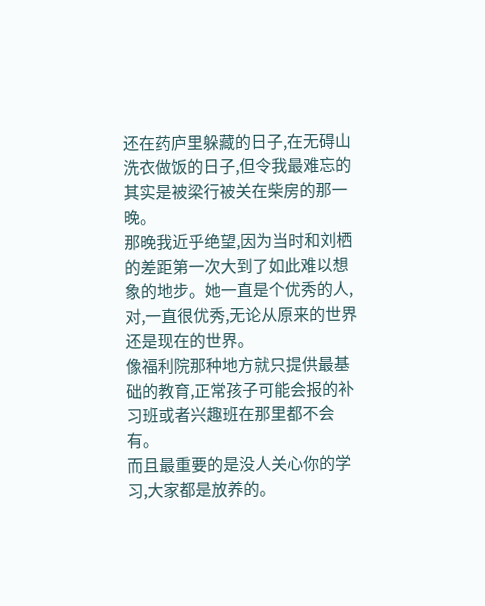还在药庐里躲藏的日子,在无碍山洗衣做饭的日子,但令我最难忘的其实是被梁行被关在柴房的那一晚。
那晚我近乎绝望,因为当时和刘栖的差距第一次大到了如此难以想象的地步。她一直是个优秀的人,对,一直很优秀,无论从原来的世界还是现在的世界。
像福利院那种地方就只提供最基础的教育,正常孩子可能会报的补习班或者兴趣班在那里都不会有。
而且最重要的是没人关心你的学习,大家都是放养的。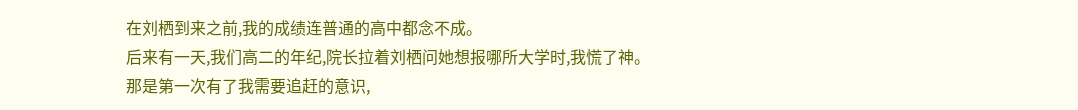在刘栖到来之前,我的成绩连普通的高中都念不成。
后来有一天,我们高二的年纪,院长拉着刘栖问她想报哪所大学时,我慌了神。那是第一次有了我需要追赶的意识,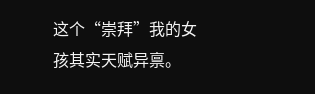这个“崇拜”我的女孩其实天赋异禀。